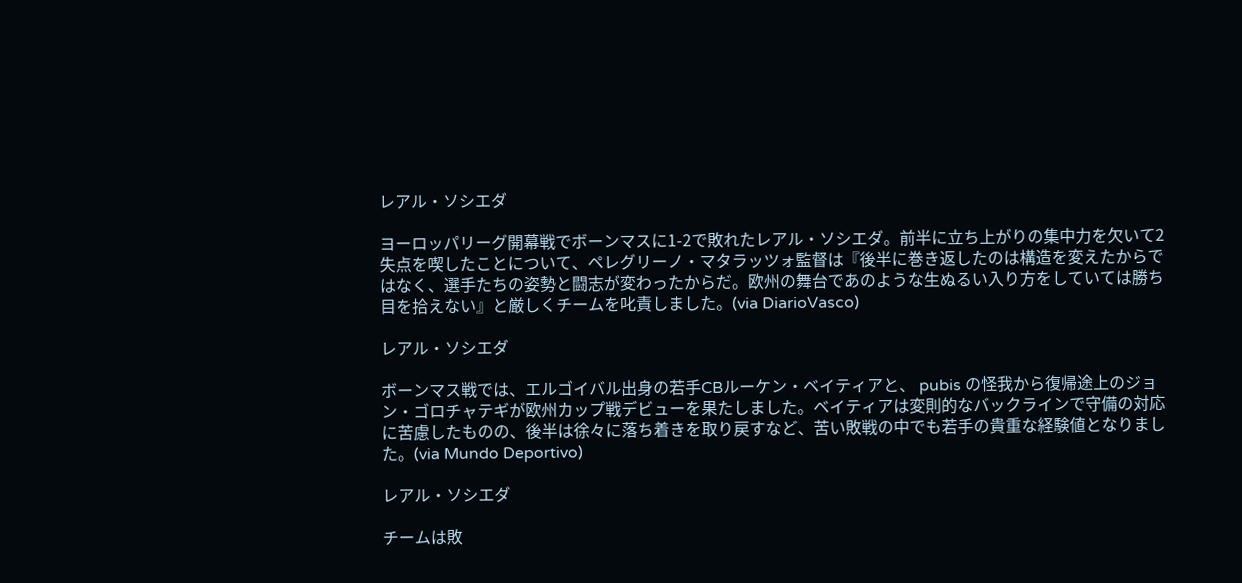レアル・ソシエダ

ヨーロッパリーグ開幕戦でボーンマスに1-2で敗れたレアル・ソシエダ。前半に立ち上がりの集中力を欠いて2失点を喫したことについて、ペレグリーノ・マタラッツォ監督は『後半に巻き返したのは構造を変えたからではなく、選手たちの姿勢と闘志が変わったからだ。欧州の舞台であのような生ぬるい入り方をしていては勝ち目を拾えない』と厳しくチームを叱責しました。(via DiarioVasco)

レアル・ソシエダ

ボーンマス戦では、エルゴイバル出身の若手CBルーケン・ベイティアと、 pubis の怪我から復帰途上のジョン・ゴロチャテギが欧州カップ戦デビューを果たしました。ベイティアは変則的なバックラインで守備の対応に苦慮したものの、後半は徐々に落ち着きを取り戻すなど、苦い敗戦の中でも若手の貴重な経験値となりました。(via Mundo Deportivo)

レアル・ソシエダ

チームは敗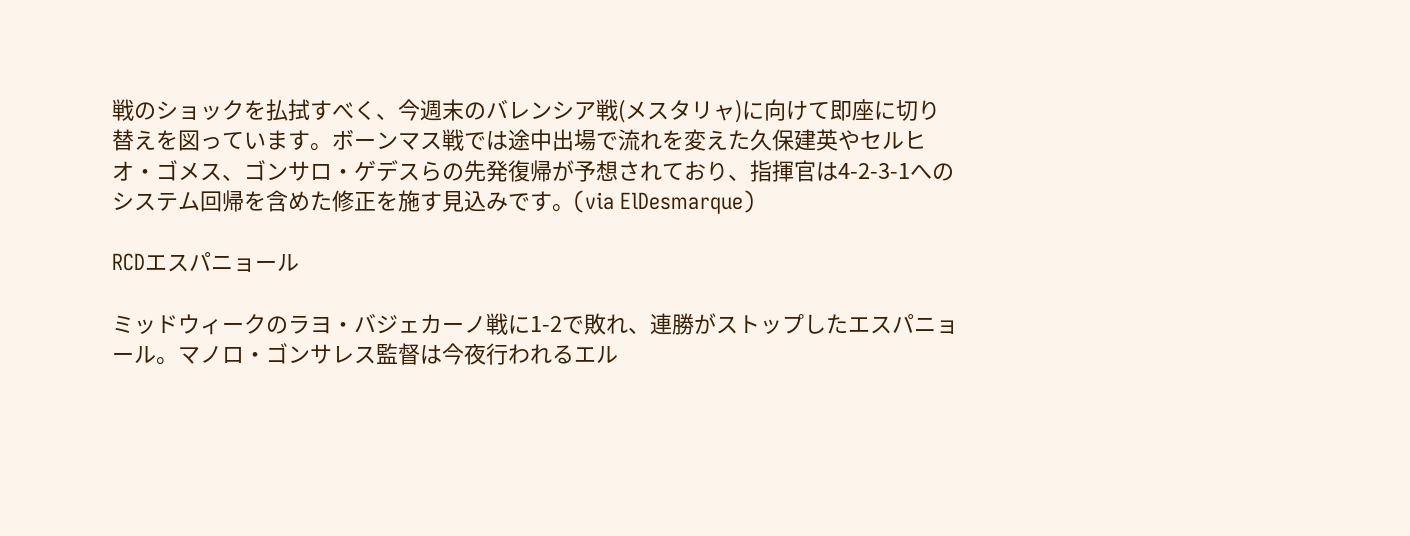戦のショックを払拭すべく、今週末のバレンシア戦(メスタリャ)に向けて即座に切り替えを図っています。ボーンマス戦では途中出場で流れを変えた久保建英やセルヒオ・ゴメス、ゴンサロ・ゲデスらの先発復帰が予想されており、指揮官は4-2-3-1へのシステム回帰を含めた修正を施す見込みです。(via ElDesmarque)

RCDエスパニョール

ミッドウィークのラヨ・バジェカーノ戦に1-2で敗れ、連勝がストップしたエスパニョール。マノロ・ゴンサレス監督は今夜行われるエル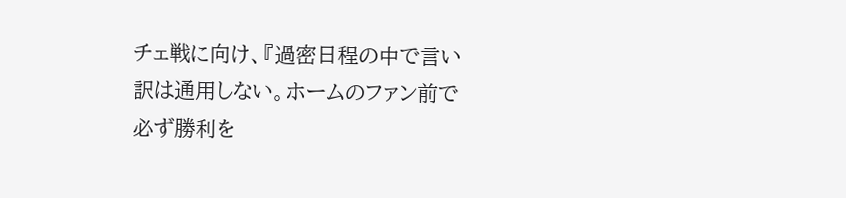チェ戦に向け、『過密日程の中で言い訳は通用しない。ホームのファン前で必ず勝利を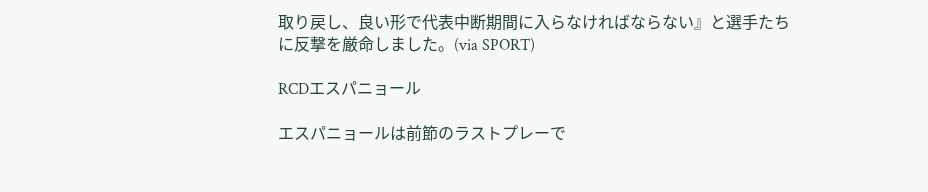取り戻し、良い形で代表中断期間に入らなければならない』と選手たちに反撃を厳命しました。(via SPORT)

RCDエスパニョール

エスパニョールは前節のラストプレーで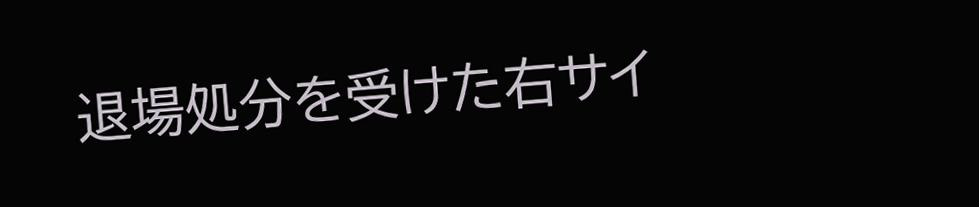退場処分を受けた右サイ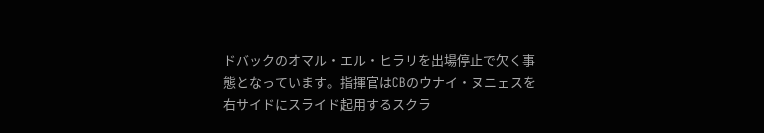ドバックのオマル・エル・ヒラリを出場停止で欠く事態となっています。指揮官はCBのウナイ・ヌニェスを右サイドにスライド起用するスクラ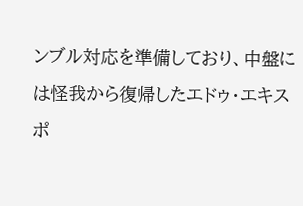ンブル対応を準備しており、中盤には怪我から復帰したエドゥ・エキスポ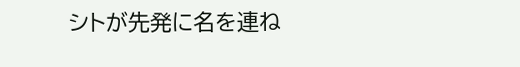シトが先発に名を連ね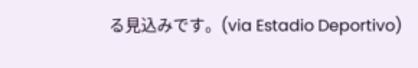る見込みです。(via Estadio Deportivo)